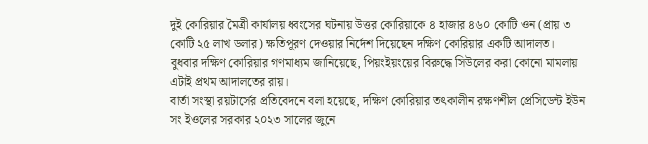দুই কোরিয়ার মৈত্রী কার্যালয় ধ্বংসের ঘটনায় উত্তর কোরিয়াকে ৪ হাজার ৪৬০ কোটি ওন (প্রায় ৩ কোটি ২৫ লাখ ডলার) ক্ষতিপূরণ দেওয়ার নির্দেশ দিয়েছেন দক্ষিণ কোরিয়ার একটি আদালত।
বুধবার দক্ষিণ কোরিয়ার গণমাধ্যম জানিয়েছে, পিয়ংইয়ংয়ের বিরুদ্ধে সিউলের করা কোনো মামলায় এটাই প্রথম আদালতের রায়।
বার্তা সংস্থা রয়টার্সের প্রতিবেদনে বলা হয়েছে, দক্ষিণ কোরিয়ার তৎকালীন রক্ষণশীল প্রেসিডেন্ট ইউন সং ইওলের সরকার ২০২৩ সালের জুনে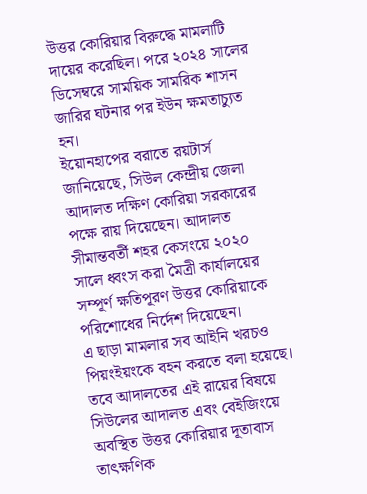উত্তর কোরিয়ার বিরুদ্ধে মামলাটি দায়ের করেছিল। পরে ২০২৪ সালের ডিসেম্বরে সাময়িক সামরিক শাসন জারির ঘটনার পর ইউন ক্ষমতাচ্যুত হন।
ইয়োনহাপের বরাতে রয়টার্স জানিয়েছে, সিউল কেন্দ্রীয় জেলা আদালত দক্ষিণ কোরিয়া সরকারের পক্ষে রায় দিয়েছেন। আদালত সীমান্তবর্তী শহর কেসংয়ে ২০২০ সালে ধ্বংস করা মৈত্রী কার্যালয়ের সম্পূর্ণ ক্ষতিপূরণ উত্তর কোরিয়াকে পরিশোধের নির্দেশ দিয়েছেন।
এ ছাড়া মামলার সব আইনি খরচও পিয়ংইয়ংকে বহন করতে বলা হয়েছে।
তবে আদালতের এই রায়ের বিষয়ে সিউলের আদালত এবং বেইজিংয়ে অবস্থিত উত্তর কোরিয়ার দূতাবাস তাৎক্ষণিক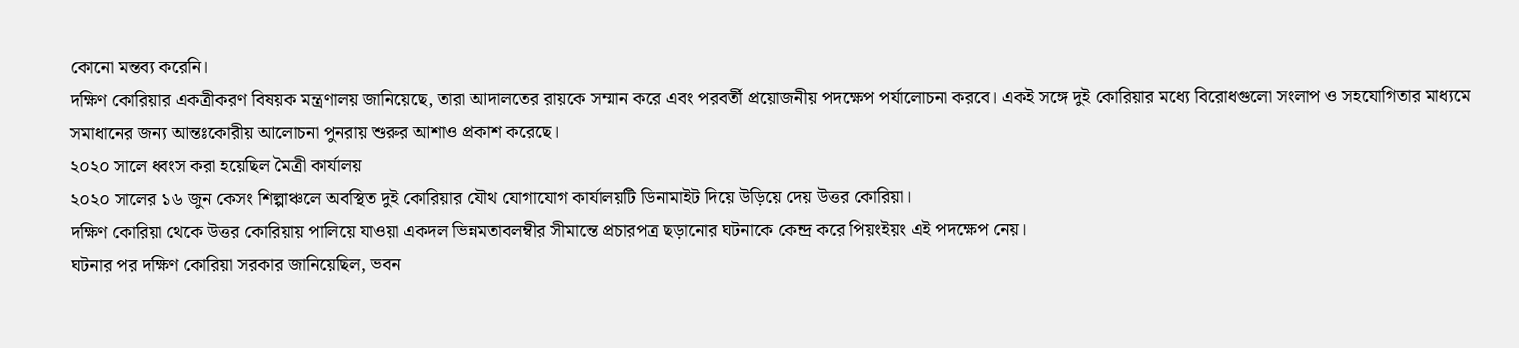কোনো মন্তব্য করেনি।
দক্ষিণ কোরিয়ার একত্রীকরণ বিষয়ক মন্ত্রণালয় জানিয়েছে, তারা আদালতের রায়কে সম্মান করে এবং পরবর্তী প্রয়োজনীয় পদক্ষেপ পর্যালোচনা করবে। একই সঙ্গে দুই কোরিয়ার মধ্যে বিরোধগুলো সংলাপ ও সহযোগিতার মাধ্যমে সমাধানের জন্য আন্তঃকোরীয় আলোচনা পুনরায় শুরুর আশাও প্রকাশ করেছে।
২০২০ সালে ধ্বংস করা হয়েছিল মৈত্রী কার্যালয়
২০২০ সালের ১৬ জুন কেসং শিল্পাঞ্চলে অবস্থিত দুই কোরিয়ার যৌথ যোগাযোগ কার্যালয়টি ডিনামাইট দিয়ে উড়িয়ে দেয় উত্তর কোরিয়া।
দক্ষিণ কোরিয়া থেকে উত্তর কোরিয়ায় পালিয়ে যাওয়া একদল ভিন্নমতাবলম্বীর সীমান্তে প্রচারপত্র ছড়ানোর ঘটনাকে কেন্দ্র করে পিয়ংইয়ং এই পদক্ষেপ নেয়।
ঘটনার পর দক্ষিণ কোরিয়া সরকার জানিয়েছিল, ভবন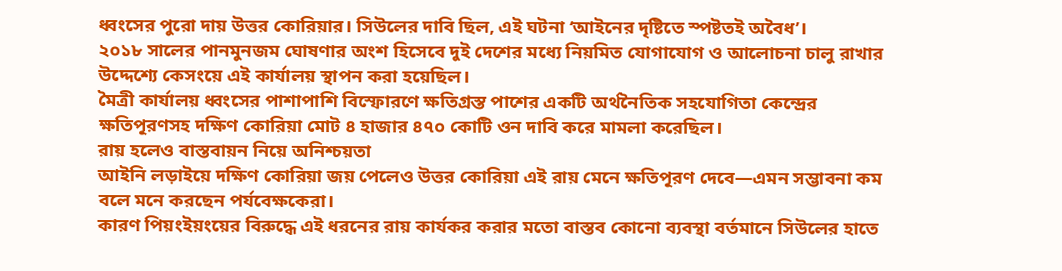ধ্বংসের পুরো দায় উত্তর কোরিয়ার। সিউলের দাবি ছিল, এই ঘটনা ‘আইনের দৃষ্টিতে স্পষ্টতই অবৈধ’।
২০১৮ সালের পানমুনজম ঘোষণার অংশ হিসেবে দুই দেশের মধ্যে নিয়মিত যোগাযোগ ও আলোচনা চালু রাখার উদ্দেশ্যে কেসংয়ে এই কার্যালয় স্থাপন করা হয়েছিল।
মৈত্রী কার্যালয় ধ্বংসের পাশাপাশি বিস্ফোরণে ক্ষতিগ্রস্ত পাশের একটি অর্থনৈতিক সহযোগিতা কেন্দ্রের ক্ষতিপূরণসহ দক্ষিণ কোরিয়া মোট ৪ হাজার ৪৭০ কোটি ওন দাবি করে মামলা করেছিল।
রায় হলেও বাস্তবায়ন নিয়ে অনিশ্চয়তা
আইনি লড়াইয়ে দক্ষিণ কোরিয়া জয় পেলেও উত্তর কোরিয়া এই রায় মেনে ক্ষতিপূরণ দেবে—এমন সম্ভাবনা কম বলে মনে করছেন পর্যবেক্ষকেরা।
কারণ পিয়ংইয়ংয়ের বিরুদ্ধে এই ধরনের রায় কার্যকর করার মতো বাস্তব কোনো ব্যবস্থা বর্তমানে সিউলের হাতে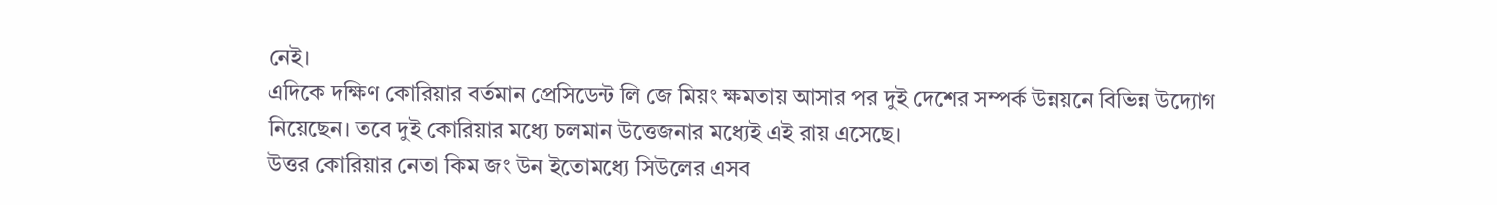নেই।
এদিকে দক্ষিণ কোরিয়ার বর্তমান প্রেসিডেন্ট লি জে মিয়ং ক্ষমতায় আসার পর দুই দেশের সম্পর্ক উন্নয়নে বিভিন্ন উদ্যোগ নিয়েছেন। তবে দুই কোরিয়ার মধ্যে চলমান উত্তেজনার মধ্যেই এই রায় এসেছে।
উত্তর কোরিয়ার নেতা কিম জং উন ইতোমধ্যে সিউলের এসব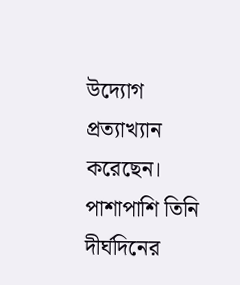উদ্যোগ প্রত্যাখ্যান করেছেন। পাশাপাশি তিনি দীর্ঘদিনের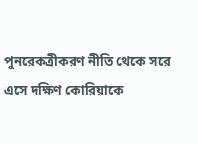পুনরেকত্রীকরণ নীতি থেকে সরে এসে দক্ষিণ কোরিয়াকে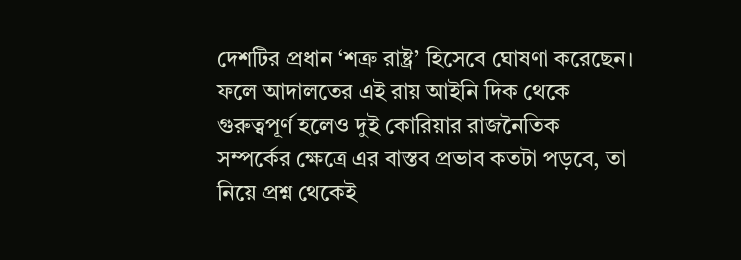দেশটির প্রধান ‘শত্রু রাষ্ট্র’ হিসেবে ঘোষণা করেছেন।
ফলে আদালতের এই রায় আইনি দিক থেকে গুরুত্বপূর্ণ হলেও দুই কোরিয়ার রাজনৈতিক সম্পর্কের ক্ষেত্রে এর বাস্তব প্রভাব কতটা পড়বে, তা নিয়ে প্রশ্ন থেকেই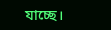যাচ্ছে।